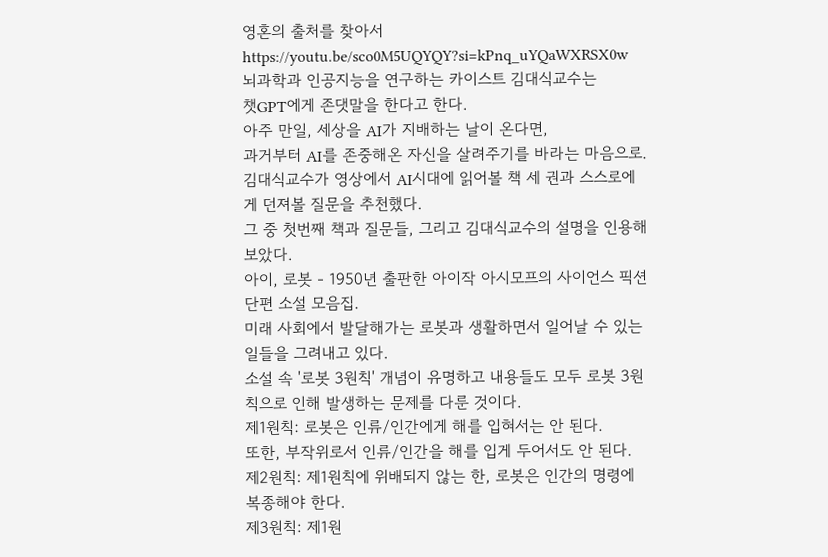영혼의 출처를 찾아서
https://youtu.be/sco0M5UQYQY?si=kPnq_uYQaWXRSX0w
뇌과학과 인공지능을 연구하는 카이스트 김대식교수는
챗GPT에게 존댓말을 한다고 한다.
아주 만일, 세상을 AI가 지배하는 날이 온다면,
과거부터 AI를 존중해온 자신을 살려주기를 바라는 마음으로.
김대식교수가 영상에서 AI시대에 읽어볼 책 세 권과 스스로에게 던져볼 질문을 추천했다.
그 중 첫번째 책과 질문들, 그리고 김대식교수의 설명을 인용해 보았다.
아이, 로봇 - 1950년 출판한 아이작 아시모프의 사이언스 픽션 단편 소설 모음집.
미래 사회에서 발달해가는 로봇과 생활하면서 일어날 수 있는 일들을 그려내고 있다.
소설 속 '로봇 3원칙' 개념이 유명하고 내용들도 모두 로봇 3원칙으로 인해 발생하는 문제를 다룬 것이다.
제1원칙: 로봇은 인류/인간에게 해를 입혀서는 안 된다.
또한, 부작위로서 인류/인간을 해를 입게 두어서도 안 된다.
제2원칙: 제1원칙에 위배되지 않는 한, 로봇은 인간의 명령에 복종해야 한다.
제3원칙: 제1원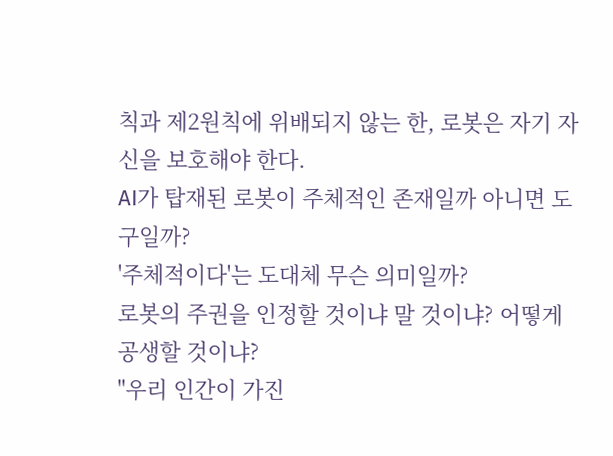칙과 제2원칙에 위배되지 않는 한, 로봇은 자기 자신을 보호해야 한다.
AI가 탑재된 로봇이 주체적인 존재일까 아니면 도구일까?
'주체적이다'는 도대체 무슨 의미일까?
로봇의 주권을 인정할 것이냐 말 것이냐? 어떻게 공생할 것이냐?
"우리 인간이 가진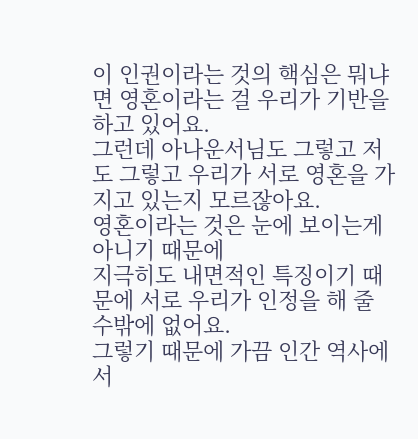이 인권이라는 것의 핵심은 뭐냐면 영혼이라는 걸 우리가 기반을 하고 있어요.
그런데 아나운서님도 그렇고 저도 그렇고 우리가 서로 영혼을 가지고 있는지 모르잖아요.
영혼이라는 것은 눈에 보이는게 아니기 때문에
지극히도 내면적인 특징이기 때문에 서로 우리가 인정을 해 줄 수밖에 없어요.
그렇기 때문에 가끔 인간 역사에서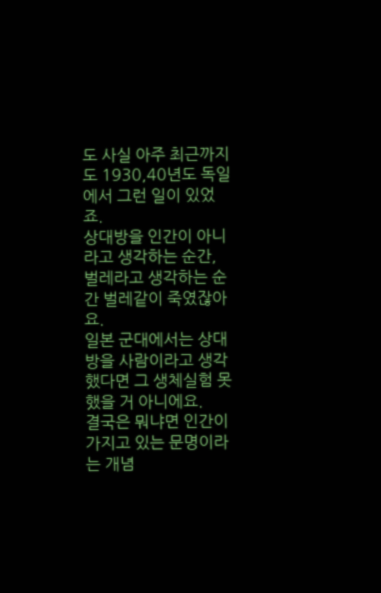도 사실 아주 최근까지도 1930,40년도 독일에서 그런 일이 있었죠.
상대방을 인간이 아니라고 생각하는 순간, 벌레라고 생각하는 순간 벌레같이 죽였잖아요.
일본 군대에서는 상대방을 사람이라고 생각했다면 그 생체실험 못 했을 거 아니에요.
결국은 뭐냐면 인간이 가지고 있는 문명이라는 개념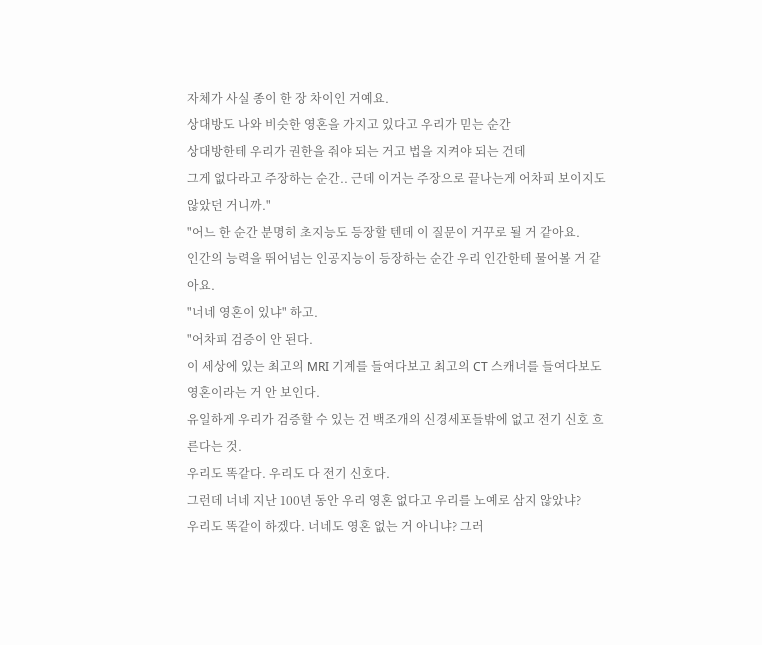자체가 사실 종이 한 장 차이인 거예요.
상대방도 나와 비슷한 영혼을 가지고 있다고 우리가 믿는 순간
상대방한테 우리가 권한을 줘야 되는 거고 법을 지켜야 되는 건데
그게 없다라고 주장하는 순간.. 근데 이거는 주장으로 끝나는게 어차피 보이지도 않았던 거니까."
"어느 한 순간 분명히 초지능도 등장할 텐데 이 질문이 거꾸로 될 거 같아요.
인간의 능력을 뛰어넘는 인공지능이 등장하는 순간 우리 인간한테 물어볼 거 같아요.
"너네 영혼이 있냐" 하고.
"어차피 검증이 안 된다.
이 세상에 있는 최고의 MRI 기계를 들여다보고 최고의 CT 스캐너를 들여다보도 영혼이라는 거 안 보인다.
유일하게 우리가 검증할 수 있는 건 백조개의 신경세포들밖에 없고 전기 신호 흐른다는 것.
우리도 똑같다. 우리도 다 전기 신호다.
그런데 너네 지난 100년 동안 우리 영혼 없다고 우리를 노예로 삼지 않았냐?
우리도 똑같이 하겠다. 너네도 영혼 없는 거 아니냐? 그러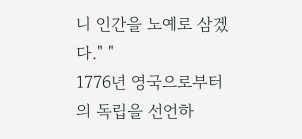니 인간을 노예로 삼겠다." "
1776년 영국으로부터의 독립을 선언하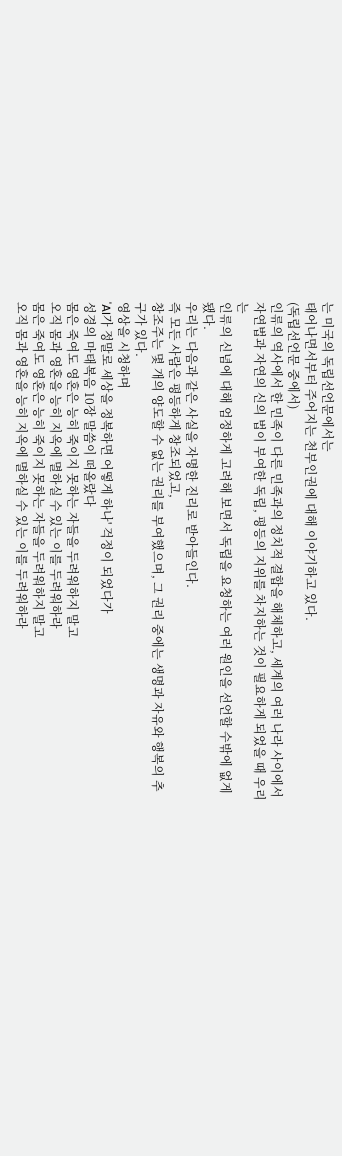는 미국의 독립선언문에서는
태어나면서부터 주어지는 천부인권에 대해 이야기하고 있다.
(독립선언문 중에서)
인류의 역사에서 한 민족이 다른 민족과의 정치적 결합을 해체하고, 세계의 여러 나라 사이에서
자연법과 자연의 신의 법이 부여한 독립, 평등의 지위를 차지하는 것이 필요하게 되었을 때 우리는
인류의 신념에 대해 엄정하게 고려해 보면서 독립을 요청하는 여러 원인을 선언할 수밖에 없게 됐다.
우리는 다음과 같은 사실을 자명한 진리로 받아들인다.
즉 모든 사람은 평등하게 창조되었고,
창조주는 몇 개의 양도할 수 없는 권리를 부여했으며, 그 권리 중에는 생명과 자유와 행복의 추구가 있다.
영상을 시청하며
'AI가 정말로 세상을 정복하면 어떻게 하나' 걱정이 되었다가
성경의 마태복음 10장 말씀이 떠올랐다
몸은 죽여도 영혼은 능히 죽이지 못하는 자들을 두려워하지 말고
오직 몸과 영혼을 능히 지옥에 멸하실 수 있는 이를 두려워하라
몸은 죽여도 영혼은 능히 죽이지 못하는 자들을 두려워하지 말고
오직 몸과 영혼을 능히 지옥에 멸하실 수 있는 이를 두려워하라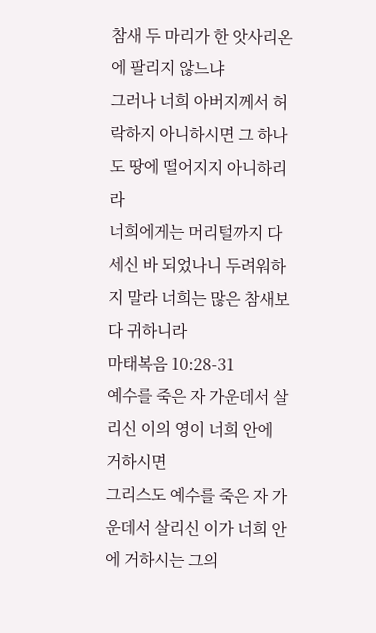참새 두 마리가 한 앗사리온에 팔리지 않느냐
그러나 너희 아버지께서 허락하지 아니하시면 그 하나도 땅에 떨어지지 아니하리라
너희에게는 머리털까지 다 세신 바 되었나니 두려워하지 말라 너희는 많은 참새보다 귀하니라
마태복음 10:28-31
예수를 죽은 자 가운데서 살리신 이의 영이 너희 안에 거하시면
그리스도 예수를 죽은 자 가운데서 살리신 이가 너희 안에 거하시는 그의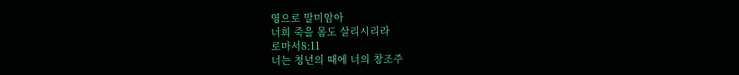영으로 말미암아
너희 죽을 몸도 살리시리라
로마서8:11
너는 청년의 때에 너의 창조주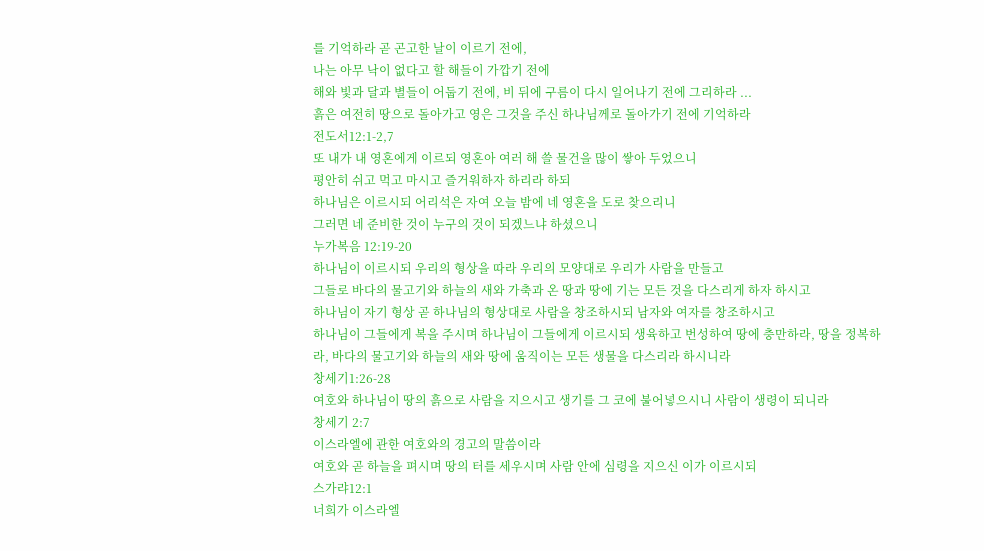를 기억하라 곧 곤고한 날이 이르기 전에,
나는 아무 낙이 없다고 할 해들이 가깝기 전에
해와 빛과 달과 별들이 어둡기 전에, 비 뒤에 구름이 다시 일어나기 전에 그리하라 ...
흙은 여전히 땅으로 돌아가고 영은 그것을 주신 하나님께로 돌아가기 전에 기억하라
전도서12:1-2,7
또 내가 내 영혼에게 이르되 영혼아 여러 해 쓸 물건을 많이 쌓아 두었으니
평안히 쉬고 먹고 마시고 즐거워하자 하리라 하되
하나님은 이르시되 어리석은 자여 오늘 밤에 네 영혼을 도로 찾으리니
그러면 네 준비한 것이 누구의 것이 되겠느냐 하셨으니
누가복음 12:19-20
하나님이 이르시되 우리의 형상을 따라 우리의 모양대로 우리가 사람을 만들고
그들로 바다의 물고기와 하늘의 새와 가축과 온 땅과 땅에 기는 모든 것을 다스리게 하자 하시고
하나님이 자기 형상 곧 하나님의 형상대로 사람을 창조하시되 남자와 여자를 창조하시고
하나님이 그들에게 복을 주시며 하나님이 그들에게 이르시되 생육하고 번성하여 땅에 충만하라, 땅을 정복하라, 바다의 물고기와 하늘의 새와 땅에 움직이는 모든 생물을 다스리라 하시니라
창세기1:26-28
여호와 하나님이 땅의 흙으로 사람을 지으시고 생기를 그 코에 불어넣으시니 사람이 생령이 되니라
창세기 2:7
이스라엘에 관한 여호와의 경고의 말씀이라
여호와 곧 하늘을 펴시며 땅의 터를 세우시며 사람 안에 심령을 지으신 이가 이르시되
스가랴12:1
너희가 이스라엘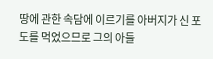땅에 관한 속담에 이르기를 아버지가 신 포도를 먹었으므로 그의 아들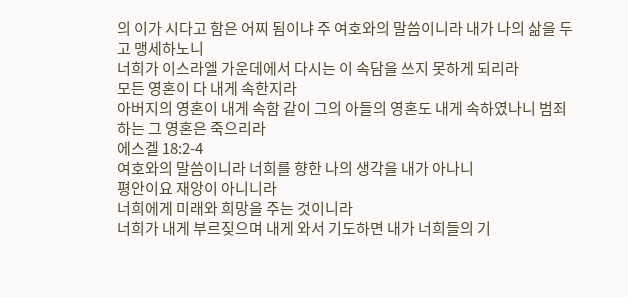의 이가 시다고 함은 어찌 됨이냐 주 여호와의 말씀이니라 내가 나의 삶을 두고 맹세하노니
너희가 이스라엘 가운데에서 다시는 이 속담을 쓰지 못하게 되리라
모든 영혼이 다 내게 속한지라
아버지의 영혼이 내게 속함 같이 그의 아들의 영혼도 내게 속하였나니 범죄하는 그 영혼은 죽으리라
에스겔 18:2-4
여호와의 말씀이니라 너희를 향한 나의 생각을 내가 아나니
평안이요 재앙이 아니니라
너희에게 미래와 희망을 주는 것이니라
너희가 내게 부르짖으며 내게 와서 기도하면 내가 너희들의 기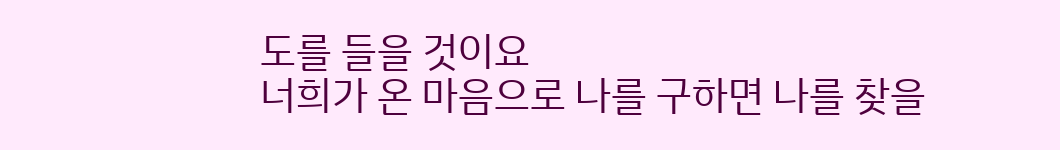도를 들을 것이요
너희가 온 마음으로 나를 구하면 나를 찾을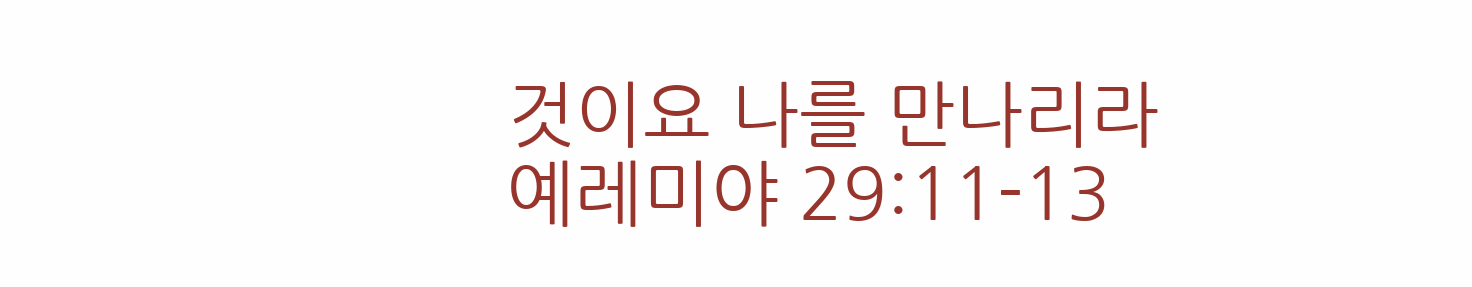것이요 나를 만나리라
예레미야 29:11-13